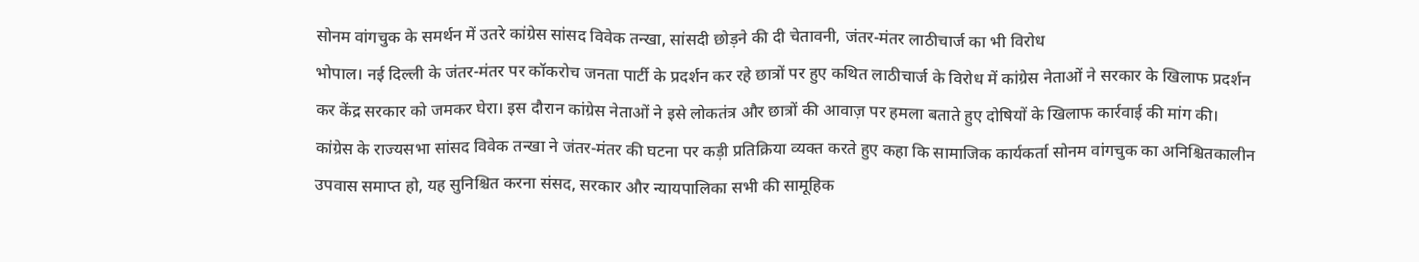सोनम वांगचुक के समर्थन में उतरे कांग्रेस सांसद विवेक तन्खा, सांसदी छोड़ने की दी चेतावनी, जंतर-मंतर लाठीचार्ज का भी विरोध
भोपाल। नई दिल्ली के जंतर-मंतर पर कॉकरोच जनता पार्टी के प्रदर्शन कर रहे छात्रों पर हुए कथित लाठीचार्ज के विरोध में कांग्रेस नेताओं ने सरकार के खिलाफ प्रदर्शन कर केंद्र सरकार को जमकर घेरा। इस दौरान कांग्रेस नेताओं ने इसे लोकतंत्र और छात्रों की आवाज़ पर हमला बताते हुए दोषियों के खिलाफ कार्रवाई की मांग की।
कांग्रेस के राज्यसभा सांसद विवेक तन्खा ने जंतर-मंतर की घटना पर कड़ी प्रतिक्रिया व्यक्त करते हुए कहा कि सामाजिक कार्यकर्ता सोनम वांगचुक का अनिश्चितकालीन उपवास समाप्त हो, यह सुनिश्चित करना संसद, सरकार और न्यायपालिका सभी की सामूहिक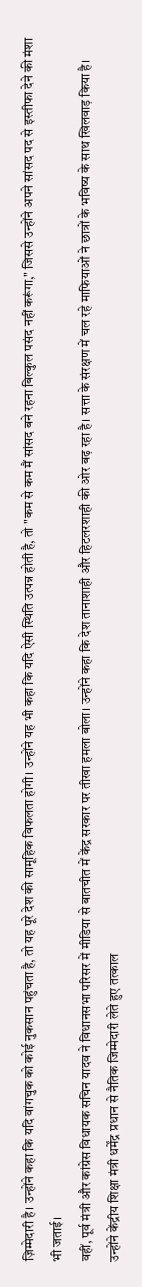ज़िम्मेदारी है। उन्होंने कहा कि यदि वांगचुक को कोई नुकसान पहुंचता है, तो यह पूरे देश की सामूहिक विफलता होगी। उन्होंने यह भी कहा कि यदि ऐसी स्थिति उत्पन्न होती है, तो "कम से कम मैं सांसद बने रहना बिल्कुल पसंद नहीं करूंगा," जिससे उन्होंने अपने सांसद पद से इस्तीफा देने की मंशा भी जताई।
वहीं, पूर्व मंत्री और कांग्रेस विधायक सचिन यादव ने विधानसभा परिसर में मीडिया से बातचीत में केंद्र सरकार पर तीखा हमला बोला। उन्होंने कहा कि देश तानाशाही और हिटलरशाही की ओर बढ़ रहा है। सत्ता के संरक्षण में चल रहे माफियाओं ने छात्रों के भविष्य के साथ खिलवाड़ किया है। उन्होंने केंद्रीय शिक्षा मंत्री धर्मेंद्र प्रधान से नैतिक जिम्मेदारी लेते हुए तत्काल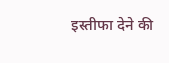इस्तीफा देने की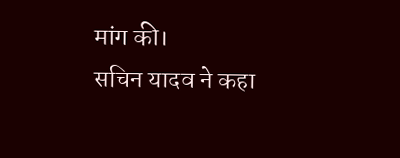मांग की।
सचिन यादव ने कहा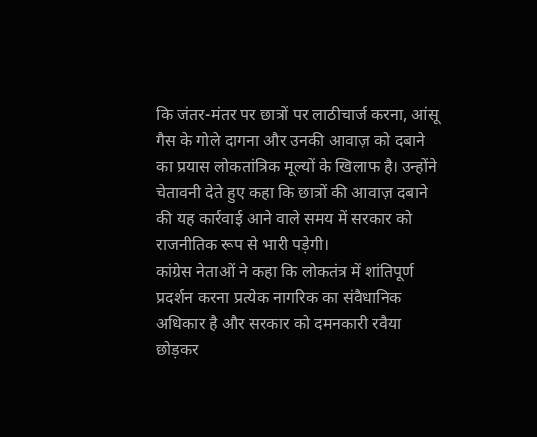कि जंतर-मंतर पर छात्रों पर लाठीचार्ज करना, आंसू गैस के गोले दागना और उनकी आवाज़ को दबाने का प्रयास लोकतांत्रिक मूल्यों के खिलाफ है। उन्होंने चेतावनी देते हुए कहा कि छात्रों की आवाज़ दबाने की यह कार्रवाई आने वाले समय में सरकार को राजनीतिक रूप से भारी पड़ेगी।
कांग्रेस नेताओं ने कहा कि लोकतंत्र में शांतिपूर्ण प्रदर्शन करना प्रत्येक नागरिक का संवैधानिक अधिकार है और सरकार को दमनकारी रवैया छोड़कर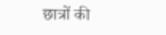छात्रों की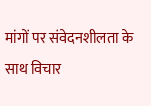मांगों पर संवेदनशीलता के साथ विचार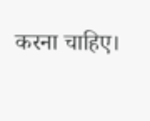करना चाहिए।